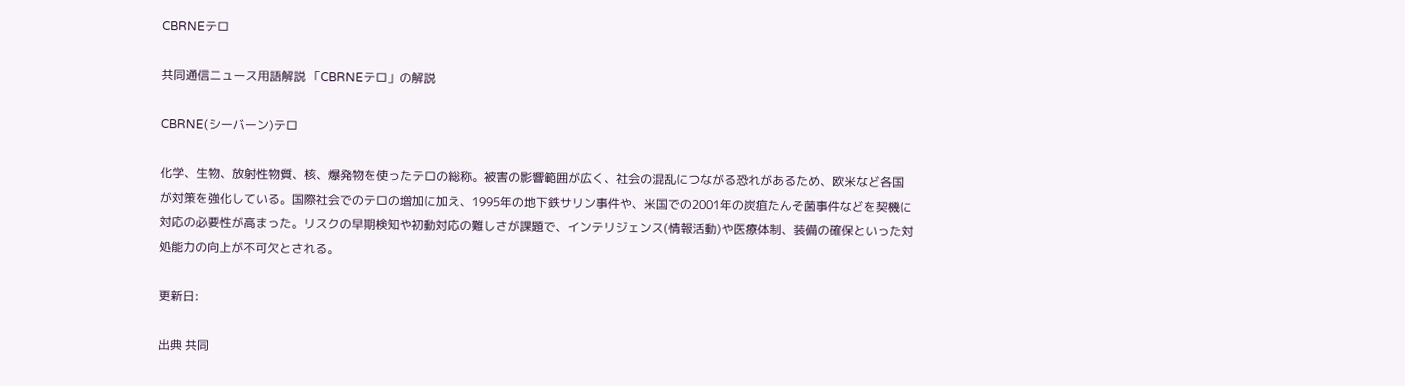CBRNEテロ

共同通信ニュース用語解説 「CBRNEテロ」の解説

CBRNE(シーバーン)テロ

化学、生物、放射性物質、核、爆発物を使ったテロの総称。被害の影響範囲が広く、社会の混乱につながる恐れがあるため、欧米など各国が対策を強化している。国際社会でのテロの増加に加え、1995年の地下鉄サリン事件や、米国での2001年の炭疽たんそ菌事件などを契機に対応の必要性が高まった。リスクの早期検知や初動対応の難しさが課題で、インテリジェンス(情報活動)や医療体制、装備の確保といった対処能力の向上が不可欠とされる。

更新日:

出典 共同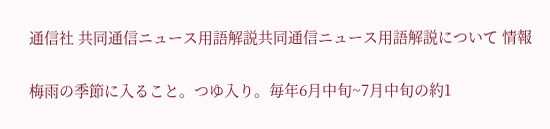通信社 共同通信ニュース用語解説共同通信ニュース用語解説について 情報

梅雨の季節に入ること。つゆ入り。毎年6月中旬~7月中旬の約1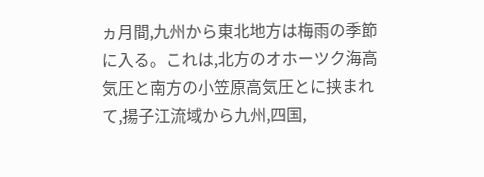ヵ月間,九州から東北地方は梅雨の季節に入る。これは,北方のオホーツク海高気圧と南方の小笠原高気圧とに挟まれて,揚子江流域から九州,四国,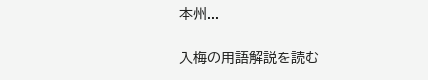本州...

入梅の用語解説を読む